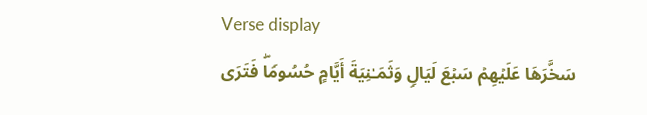Verse display
سَخَّرَهَا عَلَیۡهِمۡ سَبۡعَ لَیَالࣲ وَثَمَـٰنِیَةَ أَیَّامٍ حُسُومࣰاۖ فَتَرَى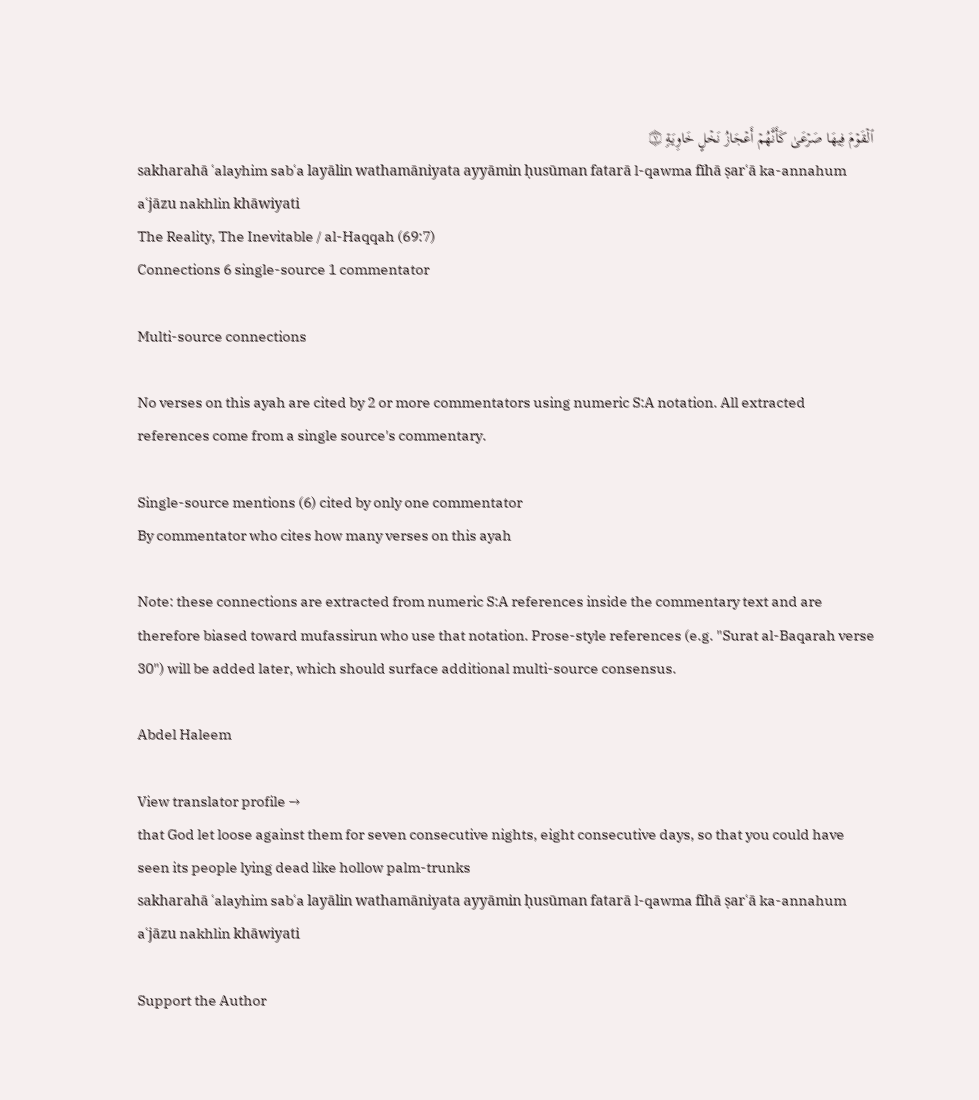ٱلۡقَوۡمَ فِیهَا صَرۡعَىٰ كَأَنَّهُمۡ أَعۡجَازُ نَخۡلٍ خَاوِیَةࣲ ۝٧
sakharahā ʿalayhim sabʿa layālin wathamāniyata ayyāmin ḥusūman fatarā l-qawma fīhā ṣarʿā ka-annahum aʿjāzu nakhlin khāwiyati
The Reality, The Inevitable / al-Haqqah (69:7)
Connections 6 single-source 1 commentator

Multi-source connections

No verses on this ayah are cited by 2 or more commentators using numeric S:A notation. All extracted references come from a single source's commentary.

Single-source mentions (6) cited by only one commentator
By commentator who cites how many verses on this ayah

Note: these connections are extracted from numeric S:A references inside the commentary text and are therefore biased toward mufassirun who use that notation. Prose-style references (e.g. "Surat al-Baqarah verse 30") will be added later, which should surface additional multi-source consensus.

Abdel Haleem

View translator profile →
that God let loose against them for seven consecutive nights, eight consecutive days, so that you could have seen its people lying dead like hollow palm-trunks
sakharahā ʿalayhim sabʿa layālin wathamāniyata ayyāmin ḥusūman fatarā l-qawma fīhā ṣarʿā ka-annahum aʿjāzu nakhlin khāwiyati

Support the Author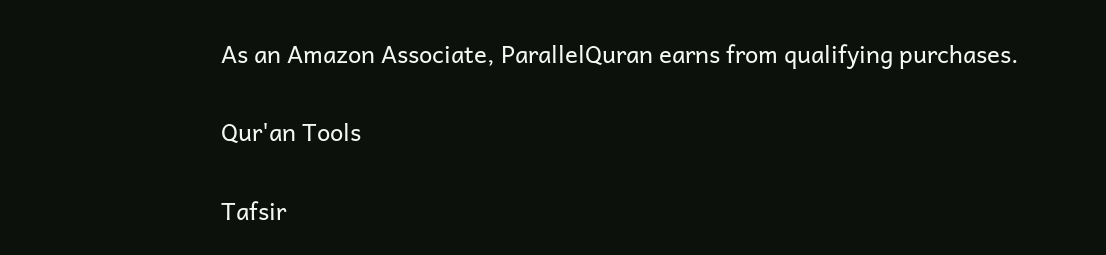As an Amazon Associate, ParallelQuran earns from qualifying purchases.

Qur'an Tools

Tafsir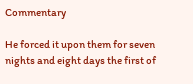Commentary

He forced it upon them for seven nights and eight days the first of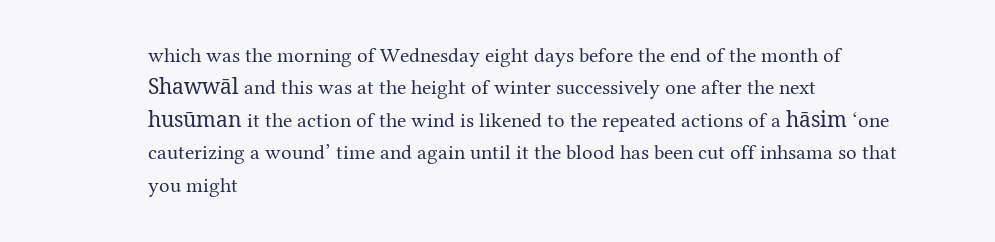which was the morning of Wednesday eight days before the end of the month of Shawwāl and this was at the height of winter successively one after the next husūman it the action of the wind is likened to the repeated actions of a hāsim ‘one cauterizing a wound’ time and again until it the blood has been cut off inhsama so that you might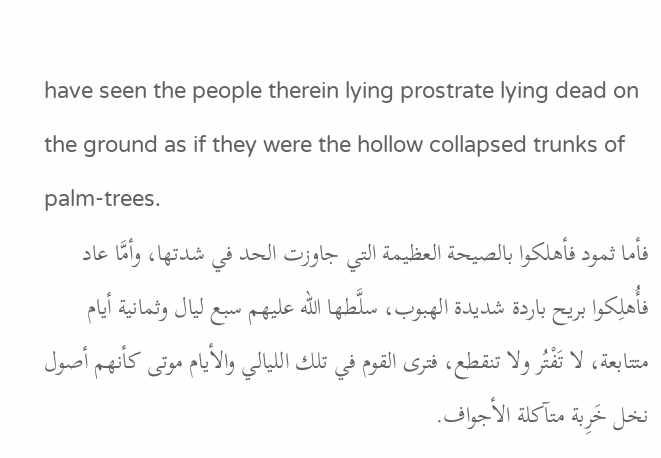have seen the people therein lying prostrate lying dead on the ground as if they were the hollow collapsed trunks of palm-trees.
فأما ثمود فأهلكوا بالصيحة العظيمة التي جاوزت الحد في شدتها، وأمَّا عاد فأُهلِكوا بريح باردة شديدة الهبوب، سلَّطها الله عليهم سبع ليال وثمانية أيام متتابعة، لا تَفْتُر ولا تنقطع، فترى القوم في تلك الليالي والأيام موتى كأنهم أصول نخل خَرِبة متآكلة الأجواف.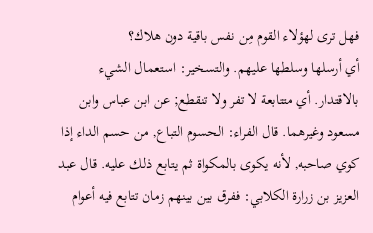فهل ترى لهؤلاء القوم مِن نفس باقية دون هلاك؟
أي أرسلها وسلطها عليهم. والتسخير: استعمال الشيء بالاقتدار. أي متتابعة لا تفر ولا تنقطع; عن ابن عباس وابن مسعود وغيرهما. قال الفراء: الحسوم التباع, من حسم الداء إذا كوي صاحبه, لأنه يكوى بالمكواة ثم يتابع ذلك عليه. قال عبد العزيز بن زرارة الكلابي: ففرق بين بينهم زمان تتابع فيه أعوام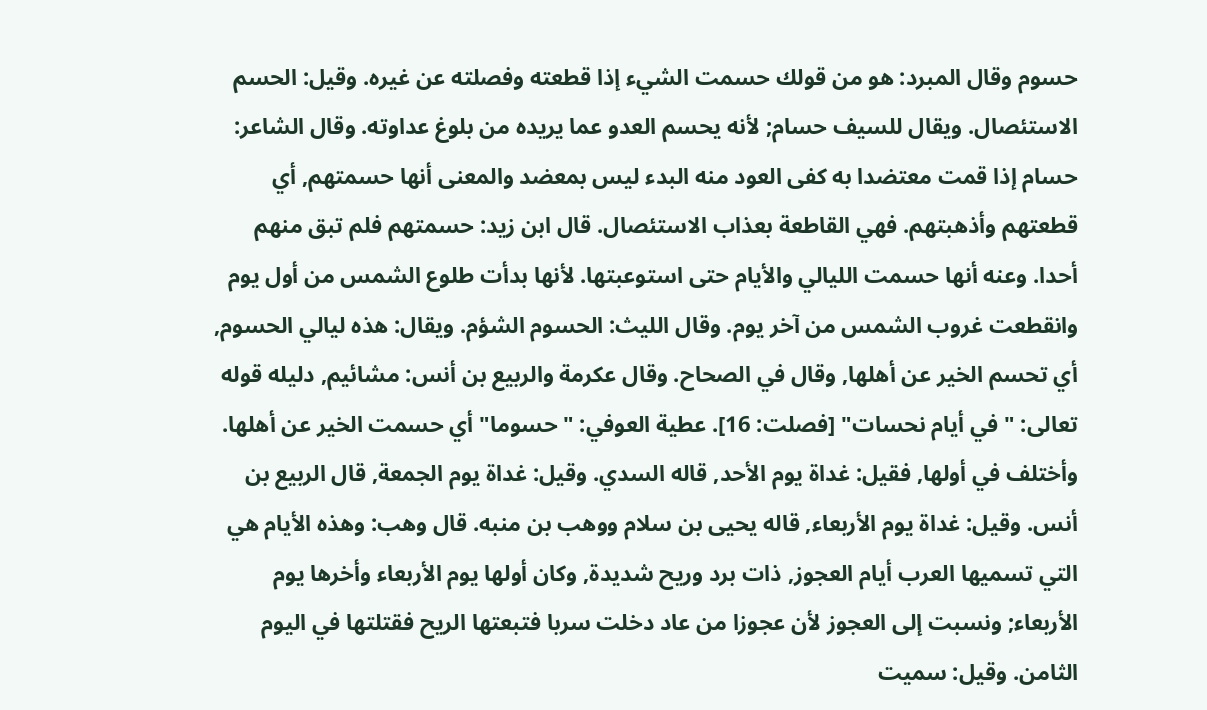حسوم وقال المبرد: هو من قولك حسمت الشيء إذا قطعته وفصلته عن غيره. وقيل: الحسم الاستئصال. ويقال للسيف حسام; لأنه يحسم العدو عما يريده من بلوغ عداوته. وقال الشاعر: حسام إذا قمت معتضدا به كفى العود منه البدء ليس بمعضد والمعنى أنها حسمتهم, أي قطعتهم وأذهبتهم. فهي القاطعة بعذاب الاستئصال. قال ابن زيد: حسمتهم فلم تبق منهم أحدا. وعنه أنها حسمت الليالي والأيام حتى استوعبتها. لأنها بدأت طلوع الشمس من أول يوم وانقطعت غروب الشمس من آخر يوم. وقال الليث: الحسوم الشؤم. ويقال: هذه ليالي الحسوم, أي تحسم الخير عن أهلها, وقال في الصحاح. وقال عكرمة والربيع بن أنس: مشائيم, دليله قوله تعالى: "في أيام نحسات" [فصلت: 16]. عطية العوفي: "حسوما" أي حسمت الخير عن أهلها. وأختلف في أولها, فقيل: غداة يوم الأحد, قاله السدي. وقيل: غداة يوم الجمعة, قال الربيع بن أنس. وقيل: غداة يوم الأربعاء, قاله يحيى بن سلام ووهب بن منبه. قال وهب: وهذه الأيام هي التي تسميها العرب أيام العجوز, ذات برد وريح شديدة, وكان أولها يوم الأربعاء وأخرها يوم الأربعاء; ونسبت إلى العجوز لأن عجوزا من عاد دخلت سربا فتبعتها الريح فقتلتها في اليوم الثامن. وقيل: سميت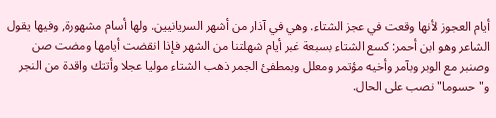أيام العجوز لأنها وقعت في عجز الشتاء. وهي في آذار من أشهر السريانيين. ولها أسام مشهورة, وفيها يقول الشاعر وهو ابن أحمر: كسع الشتاء بسبعة غبر أيام شهلتنا من الشهر فإذا انقضت أيامها ومضت صن وصنبر مع الوبر وبآمر وأخيه مؤتمر ومعلل وبمطفئ الجمر ذهب الشتاء موليا عجلا وأتتك واقدة من النجر و"حسوما" نصب على الحال.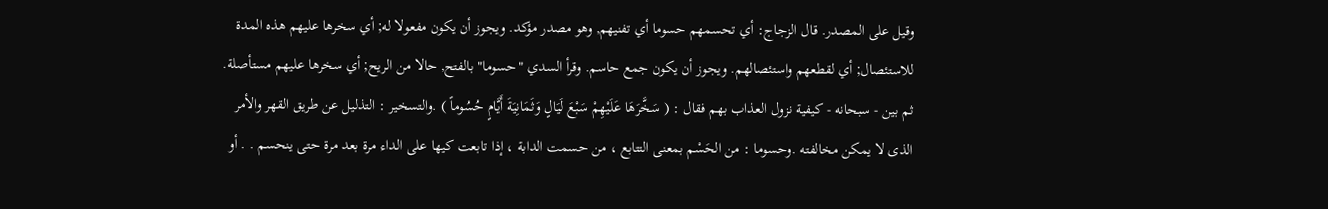وقيل على المصدر. قال الزجاج: أي تحسمهم حسوما أي تفنيهم, وهو مصدر مؤكد. ويجوز أن يكون مفعولا له; أي سخرها عليهم هذه المدة للاستئصال; أي لقطعهم واستئصالهم. ويجوز أن يكون جمع حاسم. وقرأ السدي "حسوما" بالفتح, حالا من الريح; أي سخرها عليهم مستأصلة.
ثم بين - سبحانه - كيفية نزول العذاب بهم فقال : ( سَخَّرَهَا عَلَيْهِمْ سَبْعَ لَيَالٍ وَثَمَانِيَةَ أَيَّامٍ حُسُوماً ) .والتسخير : التذليل عن طريق القهر والأمر الذى لا يمكن مخالفته .وحسوما : من الحَسْم بمعنى التتابع ، من حسمت الدابة ، إذا تابعت كيها على الداء مرة بعد مرة حتى ينحسم . . أو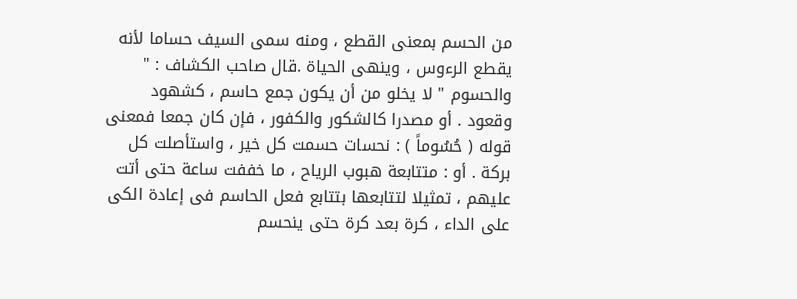من الحسم بمعنى القطع ، ومنه سمى السيف حساما لأنه يقطع الرءوس ، وينهى الحياة .قال صاحب الكشاف : " والحسوم " لا يخلو من أن يكون جمع حاسم ، كشهود وقعود . أو مصدرا كالشكور والكفور ، فإن كان جمعا فمعنى قوله ( حُسُوماً ) : نحسات حسمت كل خير ، واستأصلت كل بركة . أو : متتابعة هبوب الرياح ، ما خففت ساعة حتى أتت عليهم ، تمثيلا لتتابعها بتتابع فعل الحاسم فى إعادة الكى على الداء ، كرة بعد كرة حتى ينحسم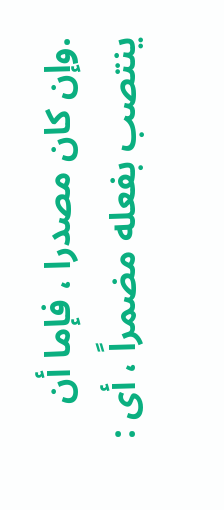.وإن كان مصدرا ، فإما أن ينتصب بفعله مضمراً ، أى :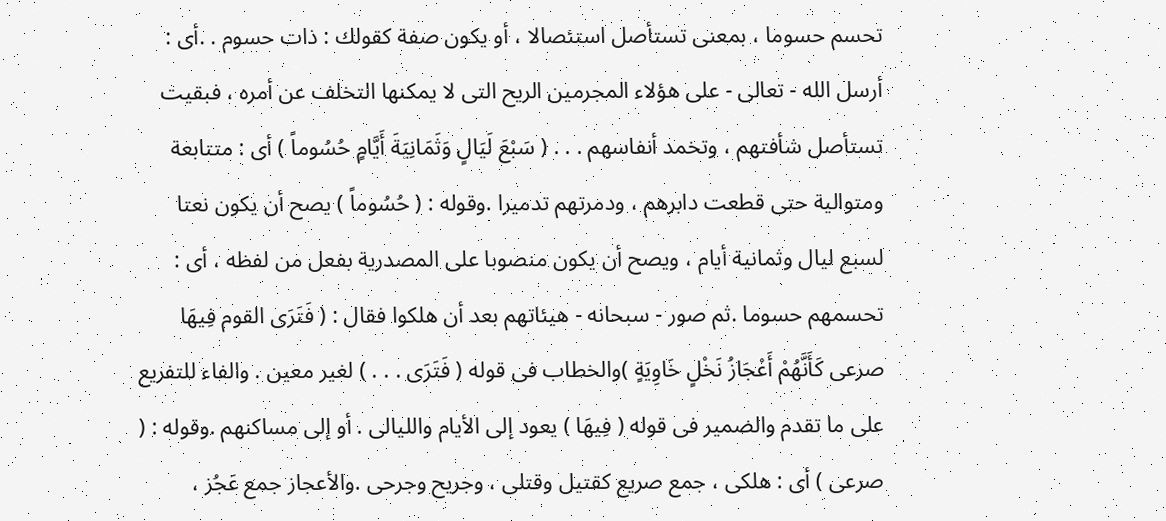تحسم حسوما ، بمعنى تستأصل استئصالا ، أو يكون صفة كقولك : ذات حسوم . .أى : أرسل الله - تعالى - على هؤلاء المجرمين الريح التى لا يمكنها التخلف عن أمره ، فبقيت تستأصل شأفتهم ، وتخمد أنفاسهم . . . ( سَبْعَ لَيَالٍ وَثَمَانِيَةَ أَيَّامٍ حُسُوماً ) أى : متتابعة ومتوالية حتى قطعت دابرهم ، ودمرتهم تدميرا .وقوله : ( حُسُوماً ) يصح أن يكون نعتا لسبع ليال وثمانية أيام ، ويصح أن يكون منصوبا على المصدرية بفعل من لفظه ، أى : تحسمهم حسوما .ثم صور - سبحانه - هيئاتهم بعد أن هلكوا فقال : ( فَتَرَى القوم فِيهَا صرعى كَأَنَّهُمْ أَعْجَازُ نَخْلٍ خَاوِيَةٍ )والخطاب فى قوله ( فَتَرَى . . . ) لغير معين . والفاء للتفريع على ما تقدم والضمير فى قوله ( فِيهَا ) يعود إلى الأيام والليالى . أو إلى مساكنهم .وقوله : ( صرعى ) أى : هلكى ، جمع صريع كقتيل وقتلى ، وجريح وجرحى .والأعجاز جمع عَجُز ،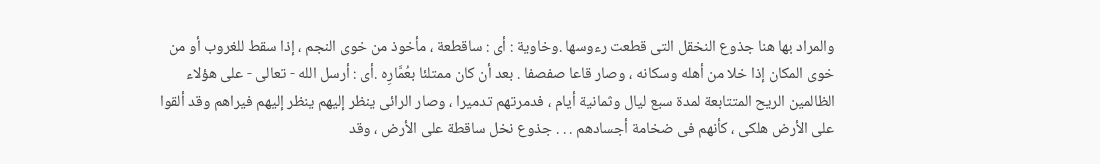والمراد بها هنا جذوع النخقل التى قطعت رءوسها .وخاوية : أى : ساقطعة ، مأخوذ من خوى النجم ، إذا سقط للغروب أو من خوى المكان إذا خلا من أهله وسكانه ، وصار قاعا صفصفا . بعد أن كان ممتلئا بعُمَّارِه .أى : أرسل الله - تعالى - على هؤلاء الظالمين الريح المتتابعة لمدة سبع ليال وثمانية أيام ، فدمرتهم تدميرا ، وصار الرائى ينظر إليهم ينظر إليهم فيراهم وقد ألقوا على الأرض هلكى ، كأنهم فى ضخامة أجسادهم . . . جذوع نخل ساقطة على الأرض ، وقد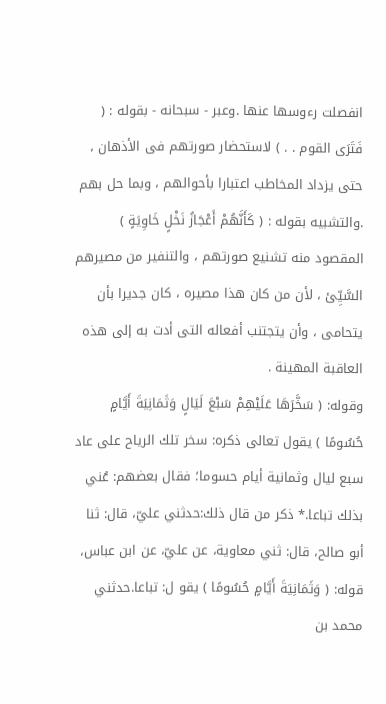انفصلت رءوسها عنها .وعبر - سبحانه - بقوله : ( فَتَرَى القوم . . ) لاستحضار صورتهم فى الأذهان ، حتى يزداد المخاطب اعتبارا بأحوالهم ، وبما حل بهم .والتشبيه بقوله : ( كَأَنَّهُمْ أَعْجَازُ نَخْلٍ خَاوِيَةٍ ) المقصود منه تشنيع صورتهم ، والتنفير من مصيرهم السَّيِّئ ، لأن من كان هذا مصيره ، كان جديرا بأن يتحامى ، وأن يتجتنب أفعاله التى أدت به إلى هذه العاقبة المهينة .
وقوله: ( سَخَّرَهَا عَلَيْهِمْ سَبْعَ لَيَالٍ وَثَمَانِيَةَ أَيَّامٍ حُسُومًا ) يقول تعالى ذكره: سخر تلك الرياح على عاد سبع ليال وثمانية أيام حسوما؛ فقال بعضهم: عُني بذلك تباعا.* ذكر من قال ذلك:حدثني عليّ، قال: ثنا أبو صالح، قال: ثني معاوية، عن عليّ، عن ابن عباس، قوله: ( وَثَمَانِيَةَ أَيَّامٍ حُسُومًا ) يقو ل: تباعا.حدثني محمد بن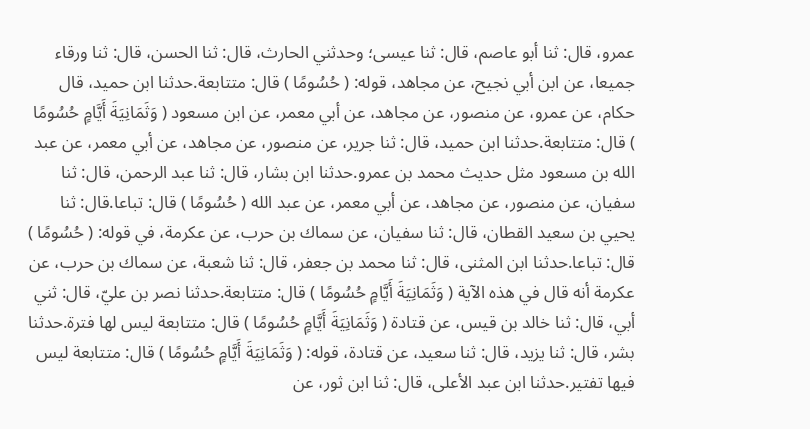عمرو، قال: ثنا أبو عاصم، قال: ثنا عيسى؛ وحدثني الحارث، قال: ثنا الحسن، قال: ثنا ورقاء جميعا، عن ابن أبي نجيح، عن مجاهد، قوله: ( حُسُومًا ) قال: متتابعة.حدثنا ابن حميد، قال حكام، عن عمرو، عن منصور، عن مجاهد، عن أبي معمر، عن ابن مسعود ( وَثَمَانِيَةَ أَيَّامٍ حُسُومًا ) قال: متتابعة.حدثنا ابن حميد، قال: ثنا جرير، عن منصور، عن مجاهد، عن أبي معمر، عن عبد الله بن مسعود مثل حديث محمد بن عمرو.حدثنا ابن بشار، قال: ثنا عبد الرحمن، قال: ثنا سفيان، عن منصور، عن مجاهد، عن أبي معمر، عن عبد الله ( حُسُومًا ) قال: تباعا.قال: ثنا يحيي بن سعيد القطان، قال: ثنا سفيان، عن سماك بن حرب، عن عكرمة، في قوله: ( حُسُومًا ) قال: تباعا.حدثنا ابن المثنى، قال: ثنا محمد بن جعفر، قال: ثنا شعبة، عن سماك بن حرب، عن عكرمة أنه قال في هذه الآية ( وَثَمَانِيَةَ أَيَّامٍ حُسُومًا ) قال: متتابعة.حدثنا نصر بن عليّ، قال: ثني أبي، قال: ثنا خالد بن قيس، عن قتادة ( وَثَمَانِيَةَ أَيَّامٍ حُسُومًا ) قال: متتابعة ليس لها فترة.حدثنا بشر، قال: ثنا يزيد، قال: ثنا سعيد، عن قتادة، قوله: ( وَثَمَانِيَةَ أَيَّامٍ حُسُومًا ) قال: متتابعة ليس فيها تفتير.حدثنا ابن عبد الأعلى، قال: ثنا ابن ثور، عن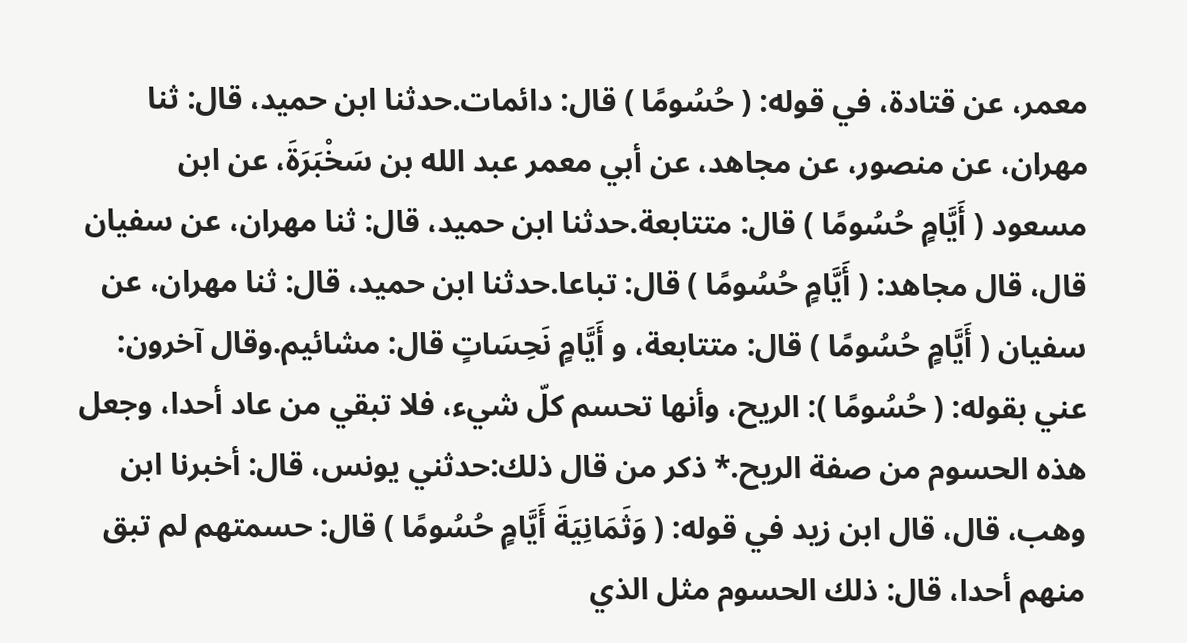معمر، عن قتادة، في قوله: ( حُسُومًا ) قال: دائمات.حدثنا ابن حميد، قال: ثنا مهران، عن منصور، عن مجاهد، عن أبي معمر عبد الله بن سَخْبَرَةَ، عن ابن مسعود ( أَيَّامٍ حُسُومًا ) قال: متتابعة.حدثنا ابن حميد، قال: ثنا مهران، عن سفيان قال، قال مجاهد: ( أَيَّامٍ حُسُومًا ) قال: تباعا.حدثنا ابن حميد، قال: ثنا مهران، عن سفيان ( أَيَّامٍ حُسُومًا ) قال: متتابعة، و أَيَّامٍ نَحِسَاتٍ قال: مشائيم.وقال آخرون: عني بقوله: ( حُسُومًا ): الريح، وأنها تحسم كلّ شيء، فلا تبقي من عاد أحدا، وجعل هذه الحسوم من صفة الريح.* ذكر من قال ذلك:حدثني يونس، قال: أخبرنا ابن وهب، قال، قال ابن زيد في قوله: ( وَثَمَانِيَةَ أَيَّامٍ حُسُومًا ) قال: حسمتهم لم تبق منهم أحدا، قال: ذلك الحسوم مثل الذي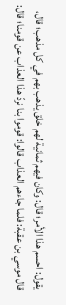يقول: احسم هذا الأمر؛ قال: وكان فيهم ثمانية لهم خلق يذهب بهم في كل مذهب؛ قال، قال موسي بن عقبة: فلما جاءهم العذاب قالوا: قوموا بنا نردّ هذا العذاب عن قومنا؛ قال: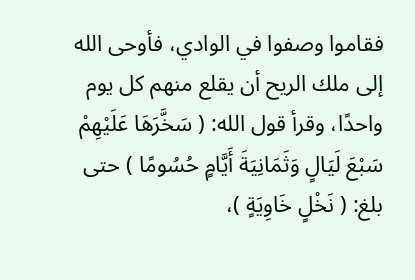فقاموا وصفوا في الوادي، فأوحى الله إلى ملك الريح أن يقلع منهم كل يوم واحدًا، وقرأ قول الله: ( سَخَّرَهَا عَلَيْهِمْ سَبْعَ لَيَالٍ وَثَمَانِيَةَ أَيَّامٍ حُسُومًا ) حتى بلغ: ( نَخْلٍ خَاوِيَةٍ )،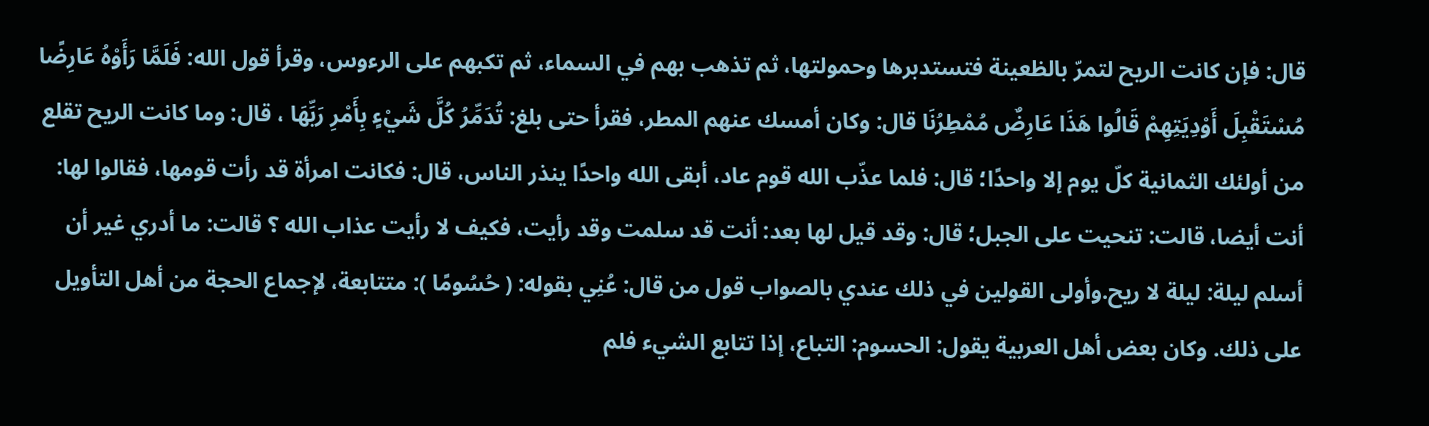قال: فإن كانت الريح لتمرّ بالظعينة فتستدبرها وحمولتها، ثم تذهب بهم في السماء، ثم تكبهم على الرءوس، وقرأ قول الله: فَلَمَّا رَأَوْهُ عَارِضًا مُسْتَقْبِلَ أَوْدِيَتِهِمْ قَالُوا هَذَا عَارِضٌ مُمْطِرُنَا قال: وكان أمسك عنهم المطر، فقرأ حتى بلغ: تُدَمِّرُ كُلَّ شَيْءٍ بِأَمْرِ رَبِّهَا ، قال: وما كانت الريح تقلع من أولئك الثمانية كلّ يوم إلا واحدًا؛ قال: فلما عذّب الله قوم عاد، أبقى الله واحدًا ينذر الناس، قال: فكانت امرأة قد رأت قومها، فقالوا لها: أنت أيضا، قالت: تنحيت على الجبل؛ قال: وقد قيل لها بعد: أنت قد سلمت وقد رأيت، فكيف لا رأيت عذاب الله ؟ قالت: ما أدري غير أن أسلم ليلة: ليلة لا ريح.وأولى القولين في ذلك عندي بالصواب قول من قال: عُنِي بقوله: ( حُسُومًا ): متتابعة، لإجماع الحجة من أهل التأويل على ذلك. وكان بعض أهل العربية يقول: الحسوم: التباع، إذا تتابع الشيء فلم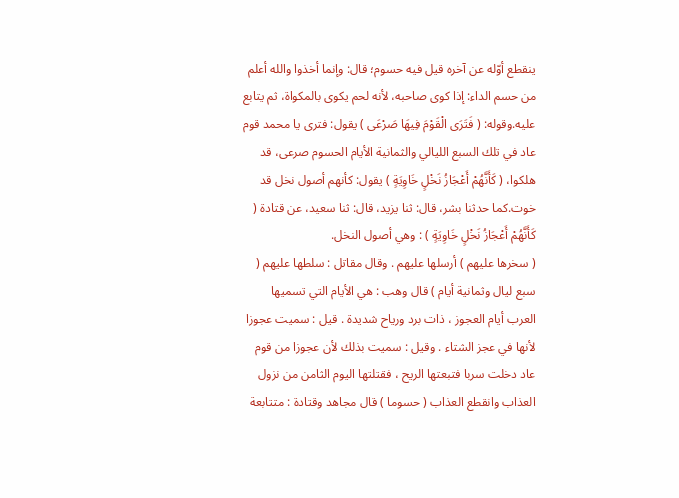ينقطع أوّله عن آخره قيل فيه حسوم؛ قال: وإنما أخذوا والله أعلم من حسم الداء: إذا كوى صاحبه، لأنه لحم يكوى بالمكواة، ثم يتابع عليه.وقوله: ( فَتَرَى الْقَوْمَ فِيهَا صَرْعَى ) يقول: فترى يا محمد قوم عاد في تلك السبع الليالي والثمانية الأيام الحسوم صرعى، قد هلكوا، ( كَأَنَّهُمْ أَعْجَازُ نَخْلٍ خَاوِيَةٍ ) يقول: كأنهم أصول نخل قد خوت.كما حدثنا بشر، قال: ثنا يزيد، قال: ثنا سعيد، عن قتادة ( كَأَنَّهُمْ أَعْجَازُ نَخْلٍ خَاوِيَةٍ ) : وهي أصول النخل.
( سخرها عليهم ) أرسلها عليهم . وقال مقاتل : سلطها عليهم ( سبع ليال وثمانية أيام ) قال وهب : هي الأيام التي تسميها العرب أيام العجوز ، ذات برد ورياح شديدة . قيل : سميت عجوزا لأنها في عجز الشتاء . وقيل : سميت بذلك لأن عجوزا من قوم عاد دخلت سربا فتبعتها الريح ، فقتلتها اليوم الثامن من نزول العذاب وانقطع العذاب ( حسوما ) قال مجاهد وقتادة : متتابعة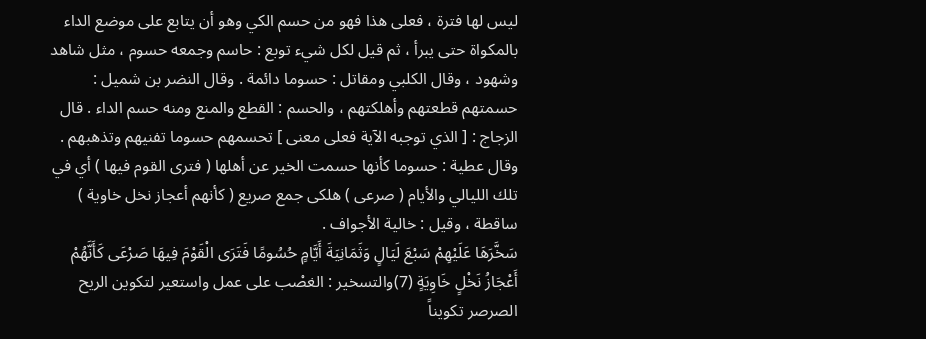ليس لها فترة ، فعلى هذا فهو من حسم الكي وهو أن يتابع على موضع الداء بالمكواة حتى يبرأ ، ثم قيل لكل شيء توبع : حاسم وجمعه حسوم ، مثل شاهد وشهود ، وقال الكلبي ومقاتل : حسوما دائمة . وقال النضر بن شميل : حسمتهم قطعتهم وأهلكتهم ، والحسم : القطع والمنع ومنه حسم الداء . قال الزجاج : [ الذي توجبه الآية فعلى معنى ] تحسمهم حسوما تفنيهم وتذهبهم . وقال عطية : حسوما كأنها حسمت الخير عن أهلها ( فترى القوم فيها ) أي في تلك الليالي والأيام ( صرعى ) هلكى جمع صريع ( كأنهم أعجاز نخل خاوية ) ساقطة ، وقيل : خالية الأجواف .
سَخَّرَهَا عَلَيْهِمْ سَبْعَ لَيَالٍ وَثَمَانِيَةَ أَيَّامٍ حُسُومًا فَتَرَى الْقَوْمَ فِيهَا صَرْعَى كَأَنَّهُمْ أَعْجَازُ نَخْلٍ خَاوِيَةٍ (7)والتسخير : الغصْب على عمل واستعير لتكوين الريح الصرصر تكويناً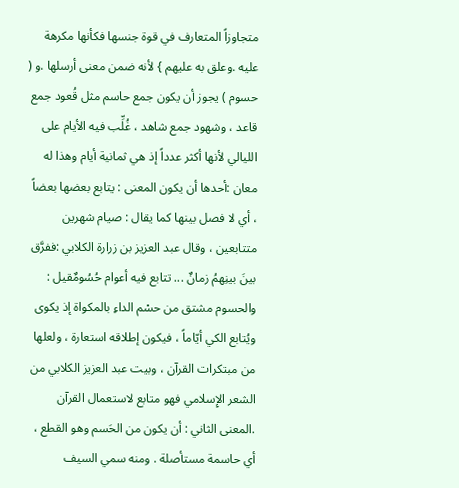متجاوزاً المتعارف في قوة جنسها فكأنها مكرهة عليه .وعلق به عليهم } لأنه ضمن معنى أرسلها .و ( حسوم ) يجوز أن يكون جمع حاسم مثل قُعود جمع قاعد ، وشهود جمع شاهد ، غُلِّب فيه الأيام على الليالي لأنها أكثر عدداً إذ هي ثمانية أيام وهذا له معان :أحدها أن يكون المعنى : يتابع بعضها بعضاً ، أي لا فصل بينها كما يقال : صيام شهرين متتابعين ، وقال عبد العزيز بن زرارة الكلابي :ففرَّق بينَ بينِهمُ زمانٌ ... تتابع فيه أعوام حُسُومٌقيل : والحسوم مشتق من حسْم الداءِ بالمكواة إذ يكوى ويُتابع الكي أيّاماً ، فيكون إطلاقه استعارة ، ولعلها من مبتكرات القرآن ، وبيت عبد العزيز الكلابي من الشعر الإِسلامي فهو متابع لاستعمال القرآن .المعنى الثاني : أن يكون من الحَسم وهو القطع ، أي حاسمة مستأصلة . ومنه سمي السيف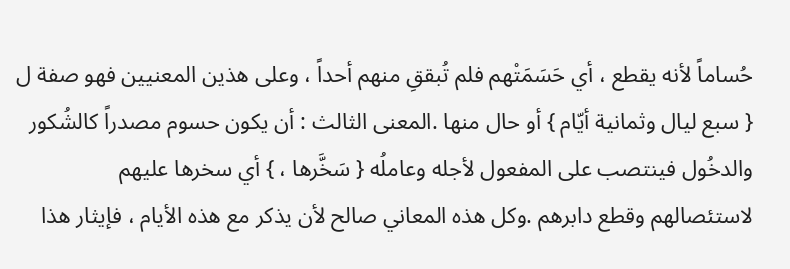حُساماً لأنه يقطع ، أي حَسَمَتْهم فلم تُبققِ منهم أحداً ، وعلى هذين المعنيين فهو صفة ل { سبع ليال وثمانية أيّام } أو حال منها .المعنى الثالث : أن يكون حسوم مصدراً كالشُكور والدخُول فينتصب على المفعول لأجله وعاملُه { سَخَّرها ، } أي سخرها عليهم لاستئصالهم وقطع دابرهم .وكل هذه المعاني صالح لأن يذكر مع هذه الأيام ، فإيثار هذا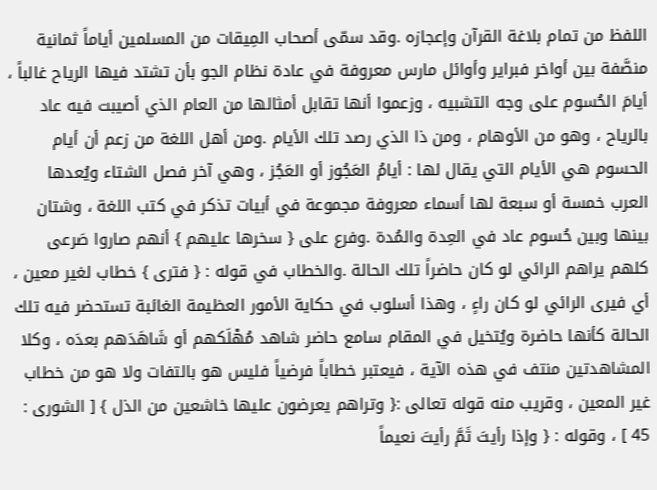اللفظ من تمام بلاغة القرآن وإعجازه .وقد سمّى أصحاب المِيقات من المسلمين أياماً ثمانية منصَّفة بين أواخر فبراير وأوائل مارس معروفة في عادة نظام الجو بأن تشتد فيها الرياح غالباً ، أيامَ الحُسوم على وجه التشبيه ، وزعموا أنها تقابل أمثالها من العام الذي أصيبت فيه عاد بالرياح ، وهو من الأوهام ، ومن ذا الذي رصد تلك الأيام .ومن أهل اللغة من زعم أن أيام الحسوم هي الأيام التي يقال لها : أيامُ العَجُوز أو العَجُز ، وهي آخر فصل الشتاء ويُعدها العرب خمسة أو سبعة لها أسماء معروفة مجموعة في أبيات تذكر في كتب اللغة ، وشتان بينها وبين حُسوم عاد في العِدة والمُدة .وفرع على { سخرها عليهم } أنهم صاروا صَرعى كلهم يراهم الرائي لو كان حاضراً تلك الحالة .والخطاب في قوله : { فترى } خطاب لغير معين ، أي فيرى الرائي لو كان راءٍ ، وهذا أسلوب في حكاية الأمور العظيمة الغائبة تستحضر فيه تلك الحالة كأنها حاضرة ويُتخيل في المقام سامع حاضر شاهد مُهْلَكهم أو شَاهَدَهم بعدَه ، وكلا المشاهدتين منتف في هذه الآية ، فيعتبر خطاباً فرضياً فليس هو بالتفات ولا هو من خطاب غير المعين ، وقريب منه قوله تعالى :{ وتراهم يعرضون عليها خاشعين من الذل } [ الشورى : 45 ] ، وقوله : { وإذا رأيتَ ثَمَّ رأيتَ نعيماً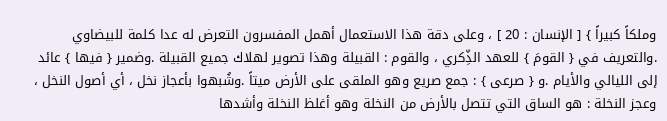وملكاً كبيراً } [ الإنسان : 20 ] ، وعلى دقة هذا الاستعمال أهمل المفسرون التعرض له عدا كلمة للبيضاوي .والتعريف في { القومَ } للعهد الذِّكري ، والقوم : القبيلة وهذا تصوير لهلاك جميع القبيلة .وضمير { فيها } عائد إلى الليالي والأيام .و { صرعى } : جمع صريع وهو الملقى على الأرض ميتاً .وشُبهوا بأعجاز نخل ، أي أصول النخل ، وعجز النخلة : هو الساق التي تتصل بالأرض من النخلة وهو أغلظ النخلة وأشدها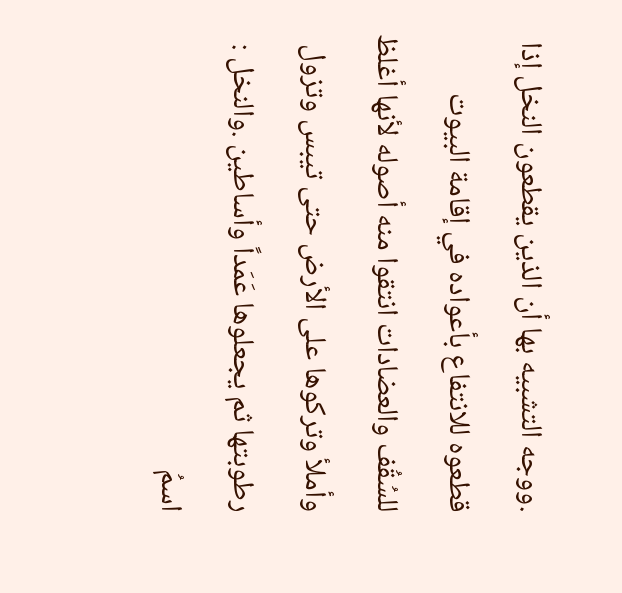.ووجه التشبيه بها أن الذين يقطعون النخل إذا قطعوه للانتفاع بأعواده في إقامة البيوت للسُقُف والعضادات انتقوا منه أصوله لأنها أغلظ وأملأ وتركوها على الأرض حتى تيبس وتزول رطوبتها ثم يجعلوها عَمَداً وأساطين .والنخل : اسمُ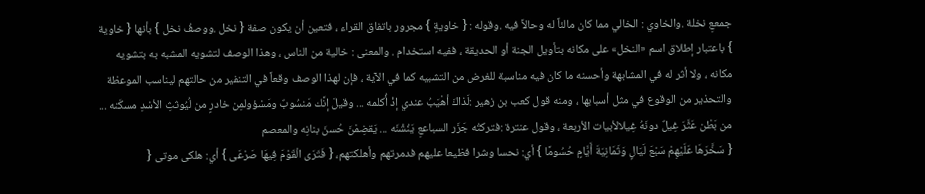جمععِ نخلة .والخاوي : الخالي مما كان مالئاً له وحالاً فيه .وقوله : { خاويةٍ } مجرور باتفاق القراء ، فتعين أن يكون صفة { نخل .ووصفُ نخل } بأنها { خاوية } باعتبار إطلاق اسم «النخل» على مكانه بتأويل الجنة أو الحديقة ، ففيه استخدام . والمعنى : خالية من الناس ، وهذا الوصف لتشويه المشبه به بتشويه مكانه ، ولا أثر له في المشابهة وأحسنه ما كان فيه مناسبة للغرض من التشبيه كما في الآية ، فإن لهذا الوصف وقعاً في التنفير من حالتهم ليناسب الموعظة والتحذير من الوقوع في مثل أسبابها ، ومنه قول كعب بن زهير :لَذاكَ أهْيَبُ عندي إذْ أُكلمه ... وقيلَ إنَّك مَنسُوبٌ ومَسْؤولمِن خادرٍ من لُيُوثثِ الأسْدِ مسكَنه ... من بَطْن عَثَّرَ غِيلٌ دونَهُ غِيلالأبيات الأربعة ، وقول عنترة :فتركتُه جَزَر السباععِ يَنُشْنَه ... يَقضِمْنَ حُسنَ بنانِه والمعصم
{ سَخَّرَهَا عَلَيْهِمْ سَبْعَ لَيَالٍ وَثَمَانِيَةَ أَيَّامٍ حُسُومًا } أي: نحسا وشرا فظيعا عليهم فدمرتهم وأهلكتهم، { فَتَرَى الْقَوْمَ فِيهَا صَرْعَى } أي: هلكى موتى {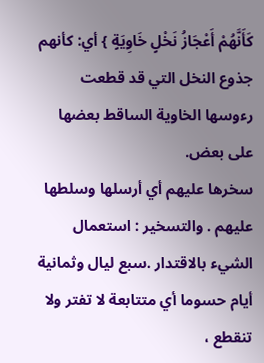كَأَنَّهُمْ أَعْجَازُ نَخْلٍ خَاوِيَةٍ } أي: كأنهم جذوع النخل التي قد قطعت رءوسها الخاوية الساقط بعضها على بعض.
سخرها عليهم أي أرسلها وسلطها عليهم . والتسخير : استعمال الشيء بالاقتدار .سبع ليال وثمانية أيام حسوما أي متتابعة لا تفتر ولا تنقطع ،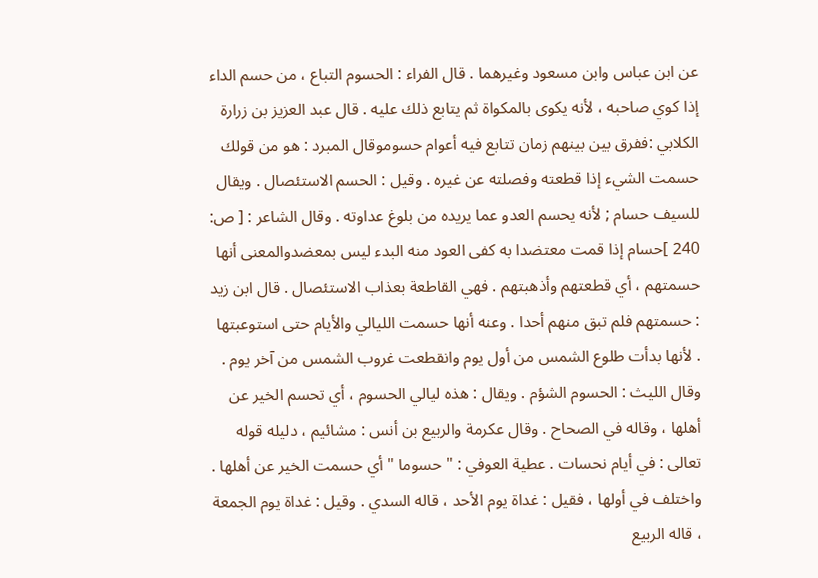عن ابن عباس وابن مسعود وغيرهما . قال الفراء : الحسوم التباع ، من حسم الداء إذا كوي صاحبه ، لأنه يكوى بالمكواة ثم يتابع ذلك عليه . قال عبد العزيز بن زرارة الكلابي :ففرق بين بينهم زمان تتابع فيه أعوام حسوموقال المبرد : هو من قولك حسمت الشيء إذا قطعته وفصلته عن غيره . وقيل : الحسم الاستئصال . ويقال للسيف حسام ; لأنه يحسم العدو عما يريده من بلوغ عداوته . وقال الشاعر : [ ص: 240 ]حسام إذا قمت معتضدا به كفى العود منه البدء ليس بمعضدوالمعنى أنها حسمتهم ، أي قطعتهم وأذهبتهم . فهي القاطعة بعذاب الاستئصال . قال ابن زيد : حسمتهم فلم تبق منهم أحدا . وعنه أنها حسمت الليالي والأيام حتى استوعبتها . لأنها بدأت طلوع الشمس من أول يوم وانقطعت غروب الشمس من آخر يوم . وقال الليث : الحسوم الشؤم . ويقال : هذه ليالي الحسوم ، أي تحسم الخير عن أهلها ، وقاله في الصحاح . وقال عكرمة والربيع بن أنس : مشائيم ، دليله قوله تعالى : في أيام نحسات . عطية العوفي : " حسوما " أي حسمت الخير عن أهلها . واختلف في أولها ، فقيل : غداة يوم الأحد ، قاله السدي . وقيل : غداة يوم الجمعة ، قاله الربيع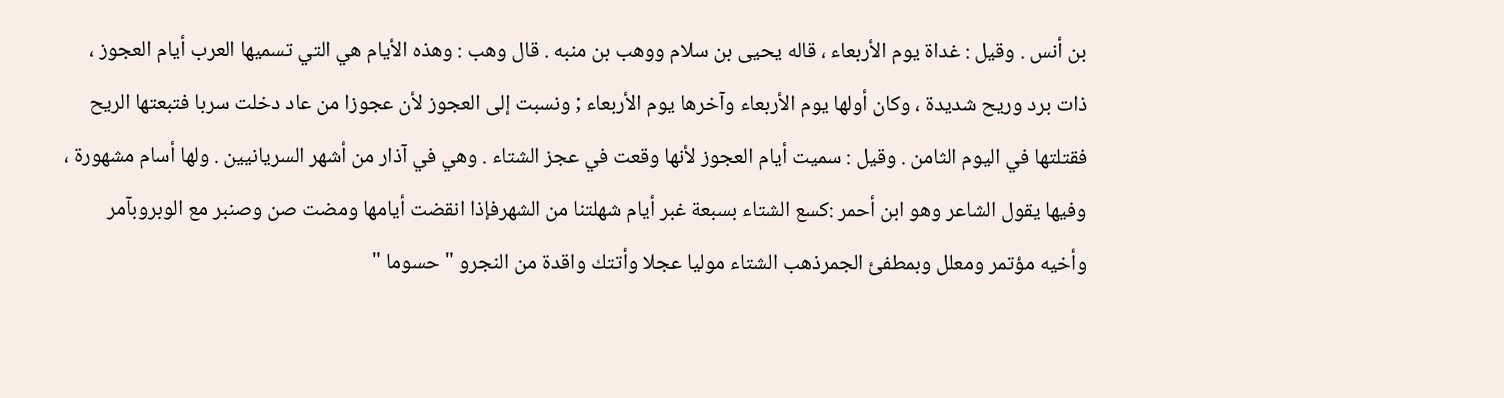بن أنس . وقيل : غداة يوم الأربعاء ، قاله يحيى بن سلام ووهب بن منبه . قال وهب : وهذه الأيام هي التي تسميها العرب أيام العجوز ، ذات برد وريح شديدة ، وكان أولها يوم الأربعاء وآخرها يوم الأربعاء ; ونسبت إلى العجوز لأن عجوزا من عاد دخلت سربا فتبعتها الريح فقتلتها في اليوم الثامن . وقيل : سميت أيام العجوز لأنها وقعت في عجز الشتاء . وهي في آذار من أشهر السريانيين . ولها أسام مشهورة ، وفيها يقول الشاعر وهو ابن أحمر :كسع الشتاء بسبعة غبر أيام شهلتنا من الشهرفإذا انقضت أيامها ومضت صن وصنبر مع الوبروبآمر وأخيه مؤتمر ومعلل وبمطفئ الجمرذهب الشتاء موليا عجلا وأتتك واقدة من النجرو " حسوما "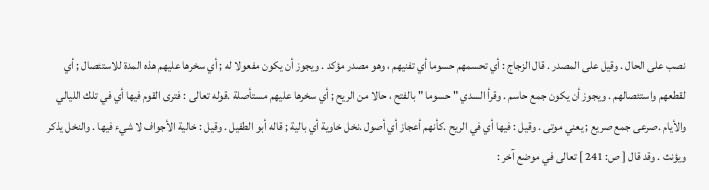نصب على الحال . وقيل على المصدر . قال الزجاج : أي تحسمهم حسوما أي تفنيهم ، وهو مصدر مؤكد . ويجوز أن يكون مفعولا له ; أي سخرها عليهم هذه المدة للاستئصال ; أي لقطعهم واستئصالهم . ويجوز أن يكون جمع حاسم . وقرأ السدي " حسوما " بالفتح ، حالا من الريح ; أي سخرها عليهم مستأصلة .قوله تعالى : فترى القوم فيها أي في تلك الليالي والأيام .صرعى جمع صريع ; يعني موتى . وقيل : فيها أي في الريح .كأنهم أعجاز أي أصول .نخل خاوية أي بالية ; قاله أبو الطفيل . وقيل : خالية الأجواف لا شيء فيها . والنخل يذكر ويؤنث . وقد قال [ ص: 241 ] تعالى في موضع آخر :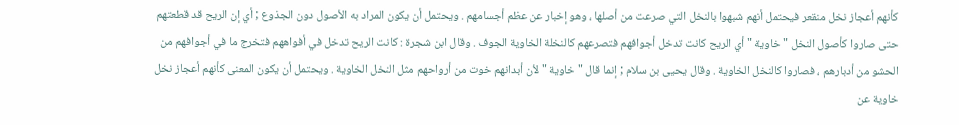كأنهم أعجاز نخل منقعر فيحتمل أنهم شبهوا بالنخل التي صرعت من أصلها ، وهو إخبار عن عظم أجسامهم . ويحتمل أن يكون المراد به الأصول دون الجذوع ; أي إن الريح قد قطعتهم حتى صاروا كأصول النخل " خاوية " أي الريح كانت تدخل أجوافهم فتصرعهم كالنخلة الخاوية الجوف . وقال ابن شجرة : كانت الريح تدخل في أفواههم فتخرج ما في أجوافهم من الحشو من أدبارهم ، فصاروا كالنخل الخاوية . وقال يحيى بن سلام ; إنما قال " خاوية " لأن أبدانهم خوت من أرواحهم مثل النخل الخاوية . ويحتمل أن يكون المعنى كأنهم أعجاز نخل خاوية عن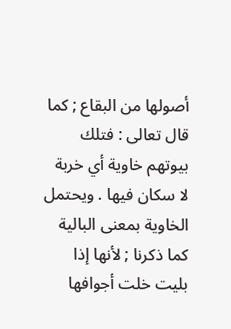أصولها من البقاع ; كما قال تعالى : فتلك بيوتهم خاوية أي خربة لا سكان فيها . ويحتمل الخاوية بمعنى البالية كما ذكرنا ; لأنها إذا بليت خلت أجوافها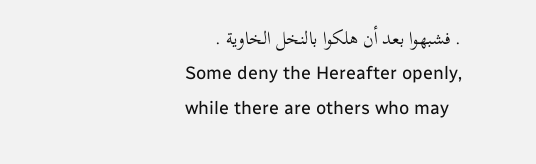. فشبهوا بعد أن هلكوا بالنخل الخاوية .
Some deny the Hereafter openly, while there are others who may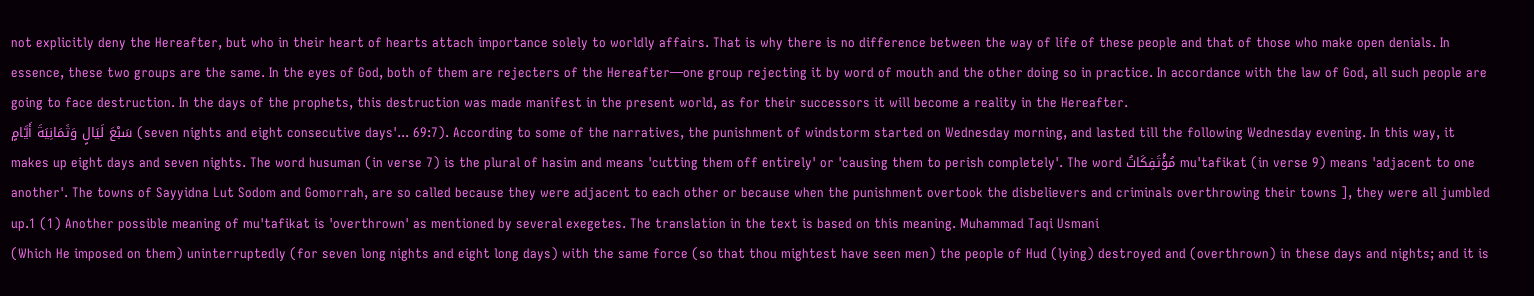not explicitly deny the Hereafter, but who in their heart of hearts attach importance solely to worldly affairs. That is why there is no difference between the way of life of these people and that of those who make open denials. In essence, these two groups are the same. In the eyes of God, both of them are rejecters of the Hereafter—one group rejecting it by word of mouth and the other doing so in practice. In accordance with the law of God, all such people are going to face destruction. In the days of the prophets, this destruction was made manifest in the present world, as for their successors it will become a reality in the Hereafter.
سَبْعَ لَيَالٍ وَثَمَانِيَةَ أَيَّامٍ (seven nights and eight consecutive days'... 69:7). According to some of the narratives, the punishment of windstorm started on Wednesday morning, and lasted till the following Wednesday evening. In this way, it makes up eight days and seven nights. The word husuman (in verse 7) is the plural of hasim and means 'cutting them off entirely' or 'causing them to perish completely'. The word مُؤْتَفِكَاتُ mu'tafikat (in verse 9) means 'adjacent to one another'. The towns of Sayyidna Lut Sodom and Gomorrah, are so called because they were adjacent to each other or because when the punishment overtook the disbelievers and criminals overthrowing their towns ], they were all jumbled up.1 (1) Another possible meaning of mu'tafikat is 'overthrown' as mentioned by several exegetes. The translation in the text is based on this meaning. Muhammad Taqi Usmani
(Which He imposed on them) uninterruptedly (for seven long nights and eight long days) with the same force (so that thou mightest have seen men) the people of Hud (lying) destroyed and (overthrown) in these days and nights; and it is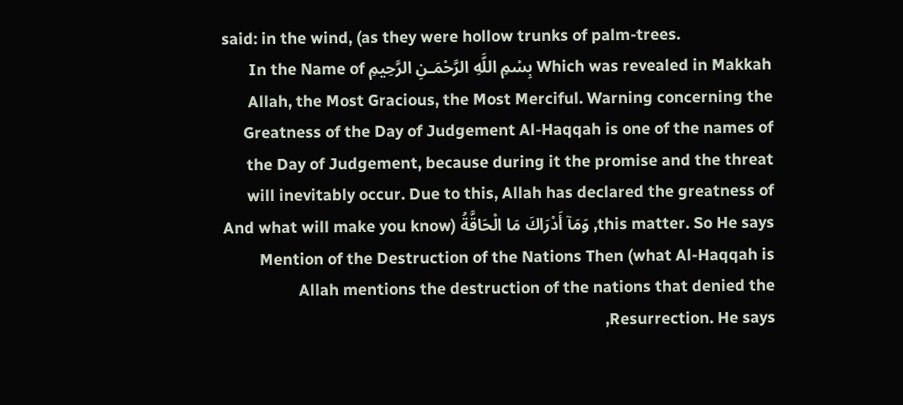said: in the wind, (as they were hollow trunks of palm-trees.
Which was revealed in Makkah بِسْمِ اللَّهِ الرَّحْمَـنِ الرَّحِيمِ In the Name of Allah, the Most Gracious, the Most Merciful. Warning concerning the Greatness of the Day of Judgement Al-Haqqah is one of the names of the Day of Judgement, because during it the promise and the threat will inevitably occur. Due to this, Allah has declared the greatness of this matter. So He says, وَمَآ أَدْرَاكَ مَا الْحَاقَّةُ (And what will make you know what Al-Haqqah is) Mention of the Destruction of the Nations Then Allah mentions the destruction of the nations that denied the Resurrection. He says,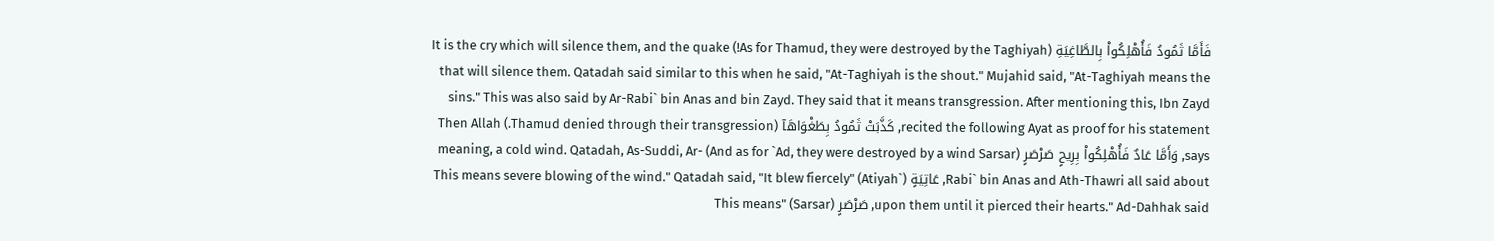فَأَمَّا ثَمُودُ فَأُهْلِكُواْ بِالطَّاغِيَةِ (As for Thamud, they were destroyed by the Taghiyah!) It is the cry which will silence them, and the quake that will silence them. Qatadah said similar to this when he said, "At-Taghiyah is the shout." Mujahid said, "At-Taghiyah means the sins." This was also said by Ar-Rabi` bin Anas and bin Zayd. They said that it means transgression. After mentioning this, Ibn Zayd recited the following Ayat as proof for his statement, كَذَّبَتْ ثَمُودُ بِطَغْوَاهَآ (Thamud denied through their transgression.) Then Allah says, وَأَمَّا عَادٌ فَأُهْلِكُواْ بِرِيحٍ صَرْصَرٍ (And as for `Ad, they were destroyed by a wind Sarsar) meaning, a cold wind. Qatadah, As-Suddi, Ar-Rabi` bin Anas and Ath-Thawri all said about, عَاتِيَةٍ (`Atiyah) "This means severe blowing of the wind." Qatadah said, "It blew fiercely upon them until it pierced their hearts." Ad-Dahhak said, صَرْصَرٍ (Sarsar) "This means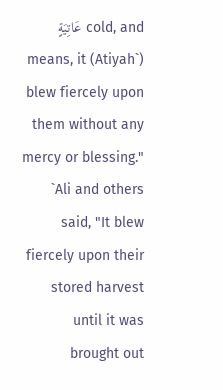cold, and عَاتِيَةٍ (`Atiyah) means, it blew fiercely upon them without any mercy or blessing." `Ali and others said, "It blew fiercely upon their stored harvest until it was brought out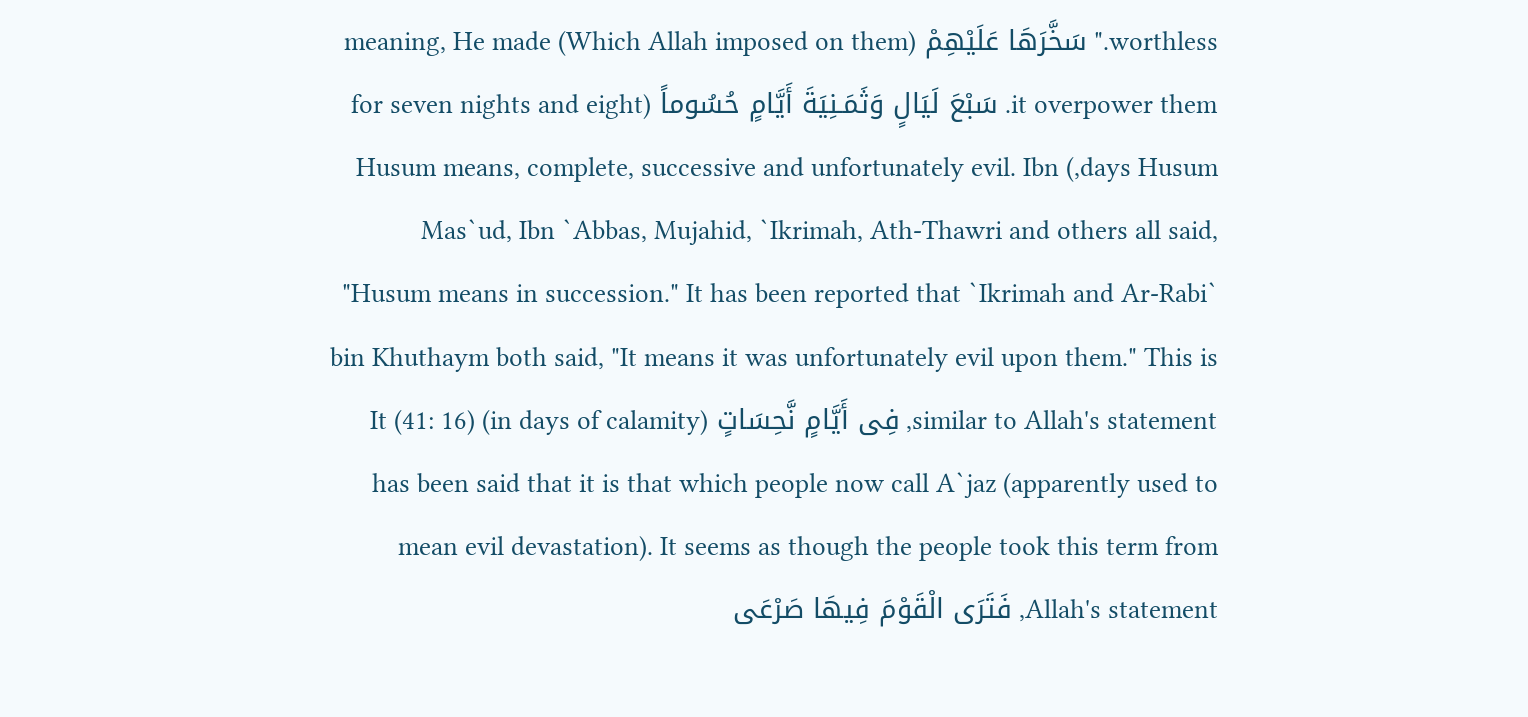worthless." سَخَّرَهَا عَلَيْهِمْ (Which Allah imposed on them) meaning, He made it overpower them. سَبْعَ لَيَالٍ وَثَمَـنِيَةَ أَيَّامٍ حُسُوماً (for seven nights and eight days Husum,) Husum means, complete, successive and unfortunately evil. Ibn Mas`ud, Ibn `Abbas, Mujahid, `Ikrimah, Ath-Thawri and others all said, "Husum means in succession." It has been reported that `Ikrimah and Ar-Rabi` bin Khuthaym both said, "It means it was unfortunately evil upon them." This is similar to Allah's statement, فِى أَيَّامٍ نَّحِسَاتٍ (in days of calamity) (41: 16) It has been said that it is that which people now call A`jaz (apparently used to mean evil devastation). It seems as though the people took this term from Allah's statement, فَتَرَى الْقَوْمَ فِيهَا صَرْعَى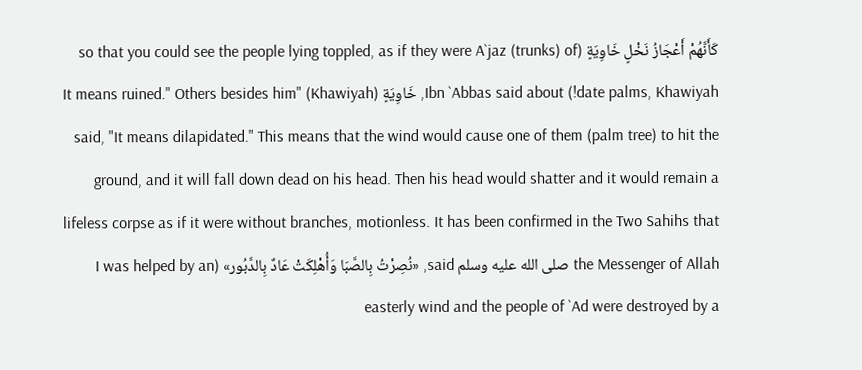كَأَنَّهُمْ أَعْجَازُ نَخْلٍ خَاوِيَةٍ (so that you could see the people lying toppled, as if they were A`jaz (trunks) of date palms, Khawiyah!) Ibn `Abbas said about, خَاوِيَةٍ (Khawiyah) "It means ruined." Others besides him said, "It means dilapidated." This means that the wind would cause one of them (palm tree) to hit the ground, and it will fall down dead on his head. Then his head would shatter and it would remain a lifeless corpse as if it were without branches, motionless. It has been confirmed in the Two Sahihs that the Messenger of Allah صلى الله عليه وسلم said, «نُصِرْتُ بِالصَّبَا وَأُهْلِكَتْ عَادٌ بِالدَّبُور» (I was helped by an easterly wind and the people of `Ad were destroyed by a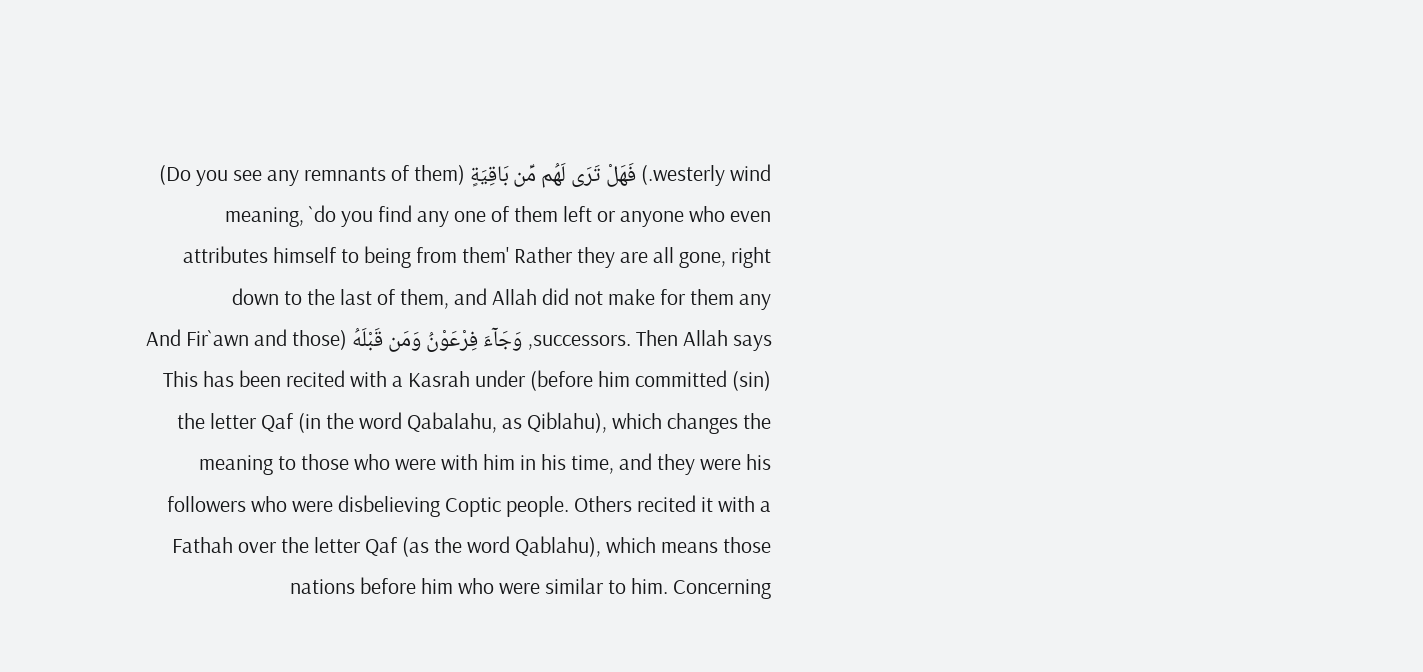westerly wind.) فَهَلْ تَرَى لَهُم مِّن بَاقِيَةٍ (Do you see any remnants of them) meaning, `do you find any one of them left or anyone who even attributes himself to being from them' Rather they are all gone, right down to the last of them, and Allah did not make for them any successors. Then Allah says, وَجَآءَ فِرْعَوْنُ وَمَن قَبْلَهُ (And Fir`awn and those before him committed (sin)) This has been recited with a Kasrah under the letter Qaf (in the word Qabalahu, as Qiblahu), which changes the meaning to those who were with him in his time, and they were his followers who were disbelieving Coptic people. Others recited it with a Fathah over the letter Qaf (as the word Qablahu), which means those nations before him who were similar to him. Concerning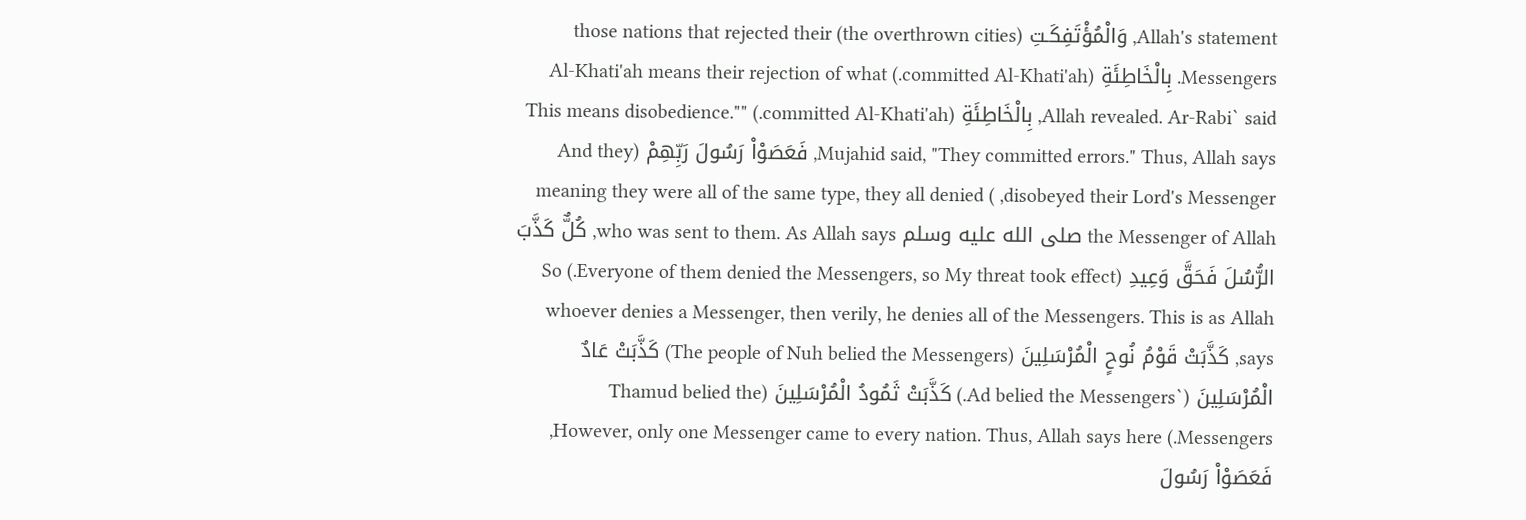Allah's statement, وَالْمُؤْتَفِكَـتِ (the overthrown cities) those nations that rejected their Messengers. بِالْخَاطِئَةِ (committed Al-Khati'ah.) Al-Khati'ah means their rejection of what Allah revealed. Ar-Rabi` said, بِالْخَاطِئَةِ (committed Al-Khati'ah.) "This means disobedience." Mujahid said, "They committed errors." Thus, Allah says, فَعَصَوْاْ رَسُولَ رَبِّهِمْ (And they disobeyed their Lord's Messenger, ) meaning they were all of the same type, they all denied the Messenger of Allah صلى الله عليه وسلم who was sent to them. As Allah says, كُلٌّ كَذَّبَ الرُّسُلَ فَحَقَّ وَعِيدِ (Everyone of them denied the Messengers, so My threat took effect.) So whoever denies a Messenger, then verily, he denies all of the Messengers. This is as Allah says, كَذَّبَتْ قَوْمُ نُوحٍ الْمُرْسَلِينَ (The people of Nuh belied the Messengers) كَذَّبَتْ عَادٌ الْمُرْسَلِينَ (`Ad belied the Messengers.) كَذَّبَتْ ثَمُودُ الْمُرْسَلِينَ (Thamud belied the Messengers.) However, only one Messenger came to every nation. Thus, Allah says here, فَعَصَوْاْ رَسُولَ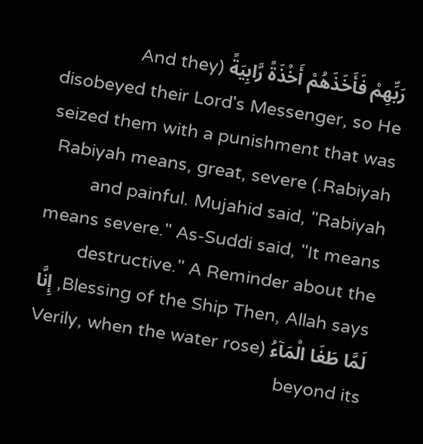رَبِّهِمْ فَأَخَذَهُمْ أَخْذَةً رَّابِيَةً (And they disobeyed their Lord's Messenger, so He seized them with a punishment that was Rabiyah.) Rabiyah means, great, severe and painful. Mujahid said, "Rabiyah means severe." As-Suddi said, "It means destructive." A Reminder about the Blessing of the Ship Then, Allah says, إِنَّا لَمَّا طَغَا الْمَآءُ (Verily, when the water rose beyond its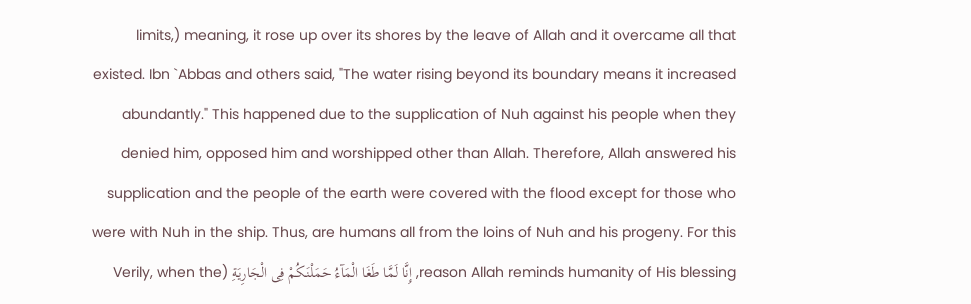limits,) meaning, it rose up over its shores by the leave of Allah and it overcame all that existed. Ibn `Abbas and others said, "The water rising beyond its boundary means it increased abundantly." This happened due to the supplication of Nuh against his people when they denied him, opposed him and worshipped other than Allah. Therefore, Allah answered his supplication and the people of the earth were covered with the flood except for those who were with Nuh in the ship. Thus, are humans all from the loins of Nuh and his progeny. For this reason Allah reminds humanity of His blessing, إِنَّا لَمَّا طَغَا الْمَآءُ حَمَلْنَـكُمْ فِى الْجَارِيَةِ (Verily, when the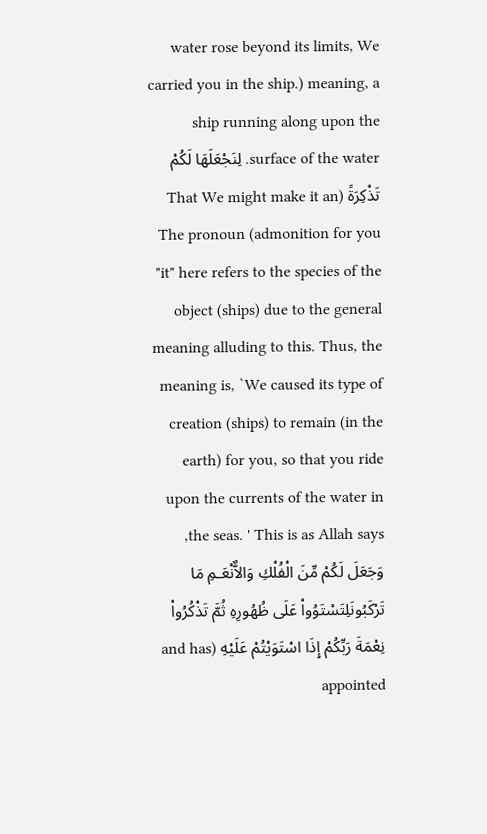water rose beyond its limits, We carried you in the ship.) meaning, a ship running along upon the surface of the water. لِنَجْعَلَهَا لَكُمْ تَذْكِرَةً (That We might make it an admonition for you) The pronoun "it" here refers to the species of the object (ships) due to the general meaning alluding to this. Thus, the meaning is, `We caused its type of creation (ships) to remain (in the earth) for you, so that you ride upon the currents of the water in the seas. ' This is as Allah says, وَجَعَلَ لَكُمْ مِّنَ الْفُلْكِ وَالاٌّنْعَـمِ مَا تَرْكَبُونَلِتَسْتَوُواْ عَلَى ظُهُورِهِ ثُمَّ تَذْكُرُواْ نِعْمَةَ رَبِّكُمْ إِذَا اسْتَوَيْتُمْ عَلَيْهِ (and has appointed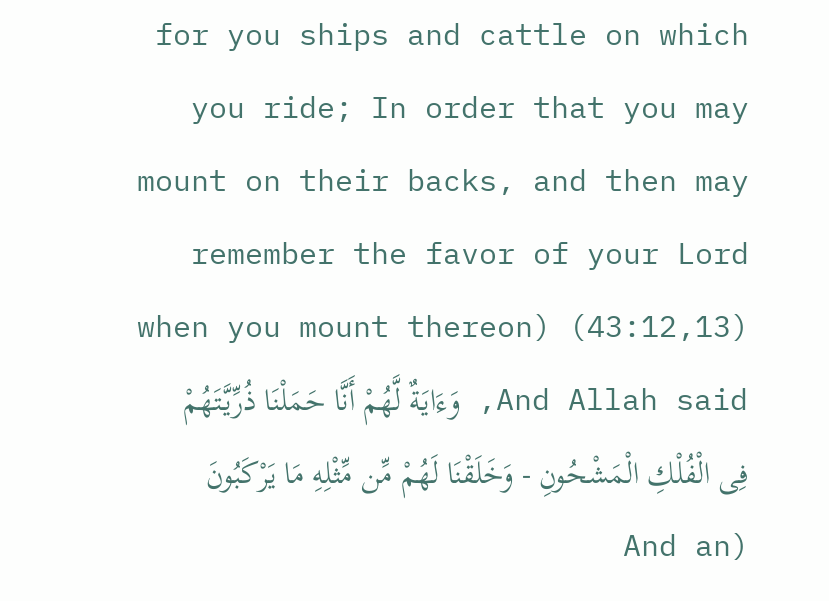for you ships and cattle on which you ride; In order that you may mount on their backs, and then may remember the favor of your Lord when you mount thereon) (43:12,13) And Allah said, وَءَايَةٌ لَّهُمْ أَنَّا حَمَلْنَا ذُرِّيَّتَهُمْ فِى الْفُلْكِ الْمَشْحُونِ - وَخَلَقْنَا لَهُمْ مِّن مِّثْلِهِ مَا يَرْكَبُونَ (And an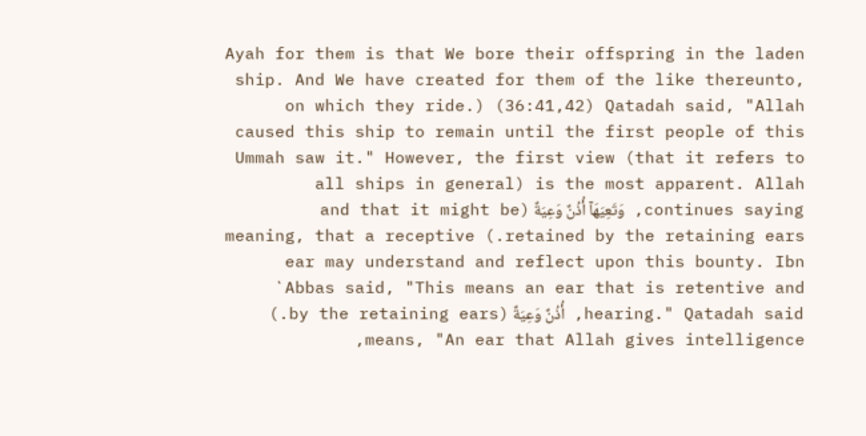Ayah for them is that We bore their offspring in the laden ship. And We have created for them of the like thereunto, on which they ride.) (36:41,42) Qatadah said, "Allah caused this ship to remain until the first people of this Ummah saw it." However, the first view (that it refers to all ships in general) is the most apparent. Allah continues saying, وَتَعِيَهَآ أُذُنٌ وَعِيَةٌ (and that it might be retained by the retaining ears.) meaning, that a receptive ear may understand and reflect upon this bounty. Ibn `Abbas said, "This means an ear that is retentive and hearing." Qatadah said, أُذُنٌ وَعِيَةٌ (by the retaining ears.) means, "An ear that Allah gives intelligence,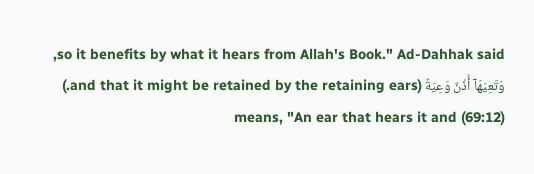so it benefits by what it hears from Allah's Book." Ad-Dahhak said, وَتَعِيَهَآ أُذُنٌ وَعِيَةٌ (and that it might be retained by the retaining ears.) (69:12) means, "An ear that hears it and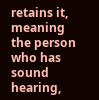retains it, meaning the person who has sound hearing,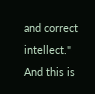and correct intellect." And this is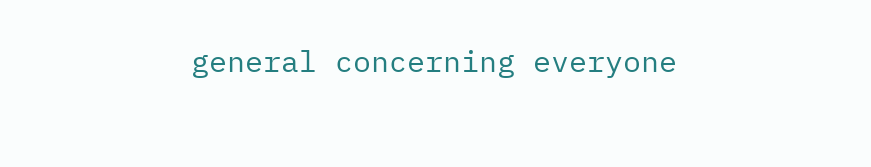general concerning everyone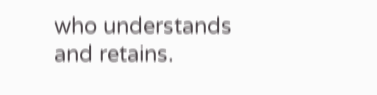who understands and retains.